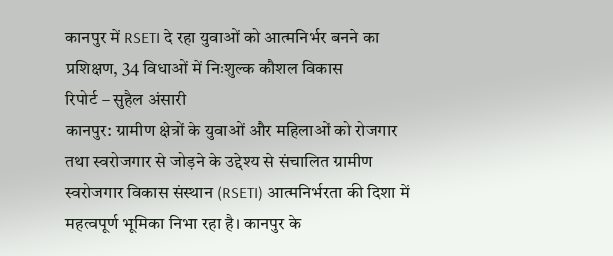कानपुर में RSETI दे रहा युवाओं को आत्मनिर्भर बनने का प्रशिक्षण, 34 विधाओं में निःशुल्क कौशल विकास
रिपोर्ट – सुहैल अंसारी
कानपुर: ग्रामीण क्षेत्रों के युवाओं और महिलाओं को रोजगार तथा स्वरोजगार से जोड़ने के उद्देश्य से संचालित ग्रामीण स्वरोजगार विकास संस्थान (RSETI) आत्मनिर्भरता की दिशा में महत्वपूर्ण भूमिका निभा रहा है। कानपुर के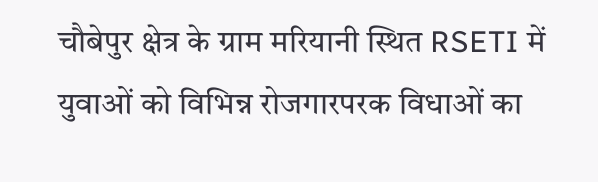चौबेपुर क्षेत्र के ग्राम मरियानी स्थित RSETI में युवाओं को विभिन्न रोजगारपरक विधाओं का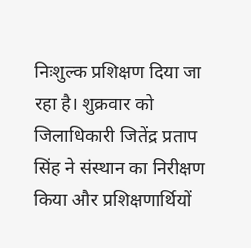निःशुल्क प्रशिक्षण दिया जा रहा है। शुक्रवार को जिलाधिकारी जितेंद्र प्रताप सिंह ने संस्थान का निरीक्षण किया और प्रशिक्षणार्थियों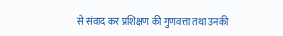से संवाद कर प्रशिक्षण की गुणवत्ता तथा उनकी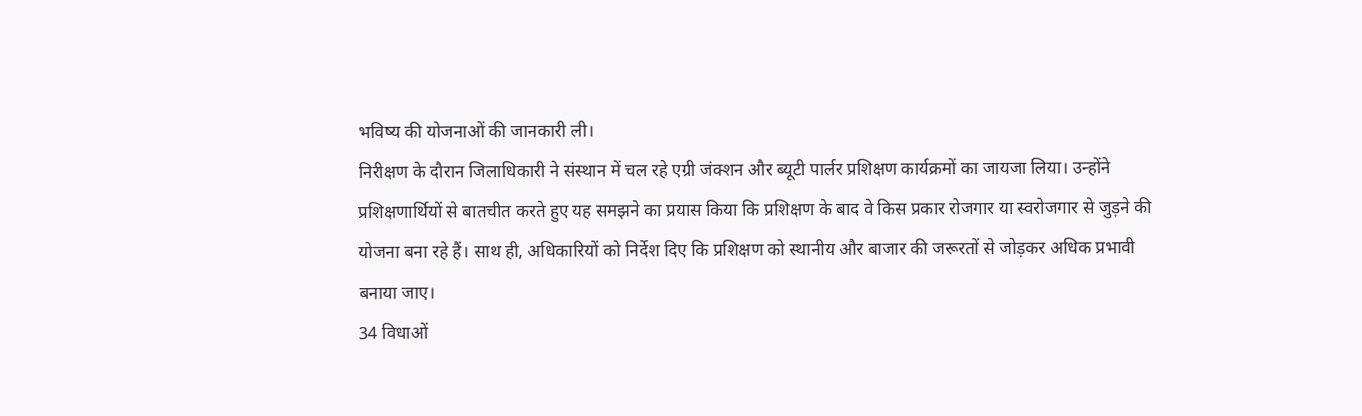भविष्य की योजनाओं की जानकारी ली।
निरीक्षण के दौरान जिलाधिकारी ने संस्थान में चल रहे एग्री जंक्शन और ब्यूटी पार्लर प्रशिक्षण कार्यक्रमों का जायजा लिया। उन्होंने प्रशिक्षणार्थियों से बातचीत करते हुए यह समझने का प्रयास किया कि प्रशिक्षण के बाद वे किस प्रकार रोजगार या स्वरोजगार से जुड़ने की योजना बना रहे हैं। साथ ही, अधिकारियों को निर्देश दिए कि प्रशिक्षण को स्थानीय और बाजार की जरूरतों से जोड़कर अधिक प्रभावी बनाया जाए।
34 विधाओं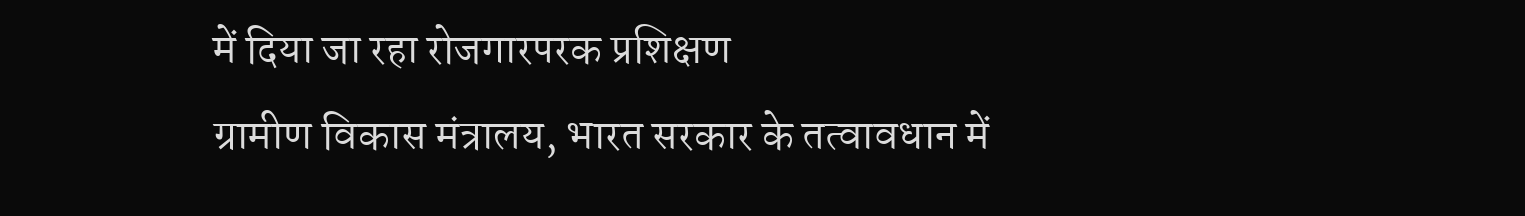में दिया जा रहा रोजगारपरक प्रशिक्षण
ग्रामीण विकास मंत्रालय, भारत सरकार के तत्वावधान में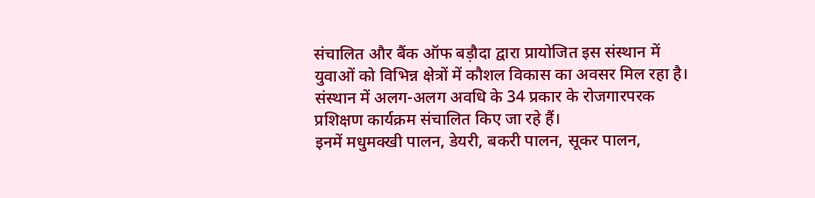संचालित और बैंक ऑफ बड़ौदा द्वारा प्रायोजित इस संस्थान में युवाओं को विभिन्न क्षेत्रों में कौशल विकास का अवसर मिल रहा है। संस्थान में अलग-अलग अवधि के 34 प्रकार के रोजगारपरक प्रशिक्षण कार्यक्रम संचालित किए जा रहे हैं।
इनमें मधुमक्खी पालन, डेयरी, बकरी पालन, सूकर पालन,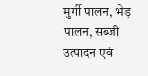मुर्गी पालन, भेड़ पालन, सब्जी उत्पादन एवं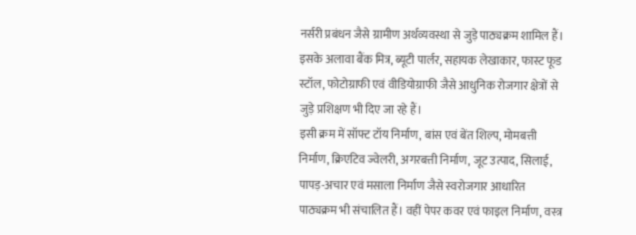नर्सरी प्रबंधन जैसे ग्रामीण अर्थव्यवस्था से जुड़े पाठ्यक्रम शामिल हैं। इसके अलावा बैंक मित्र, ब्यूटी पार्लर, सहायक लेखाकार, फास्ट फूड स्टॉल, फोटोग्राफी एवं वीडियोग्राफी जैसे आधुनिक रोजगार क्षेत्रों से जुड़े प्रशिक्षण भी दिए जा रहे हैं।
इसी क्रम में सॉफ्ट टॉय निर्माण, बांस एवं बेंत शिल्प, मोमबत्ती निर्माण, क्रिएटिव ज्वेलरी, अगरबत्ती निर्माण, जूट उत्पाद, सिलाई, पापड़-अचार एवं मसाला निर्माण जैसे स्वरोजगार आधारित पाठ्यक्रम भी संचालित हैं। वहीं पेपर कवर एवं फाइल निर्माण, वस्त्र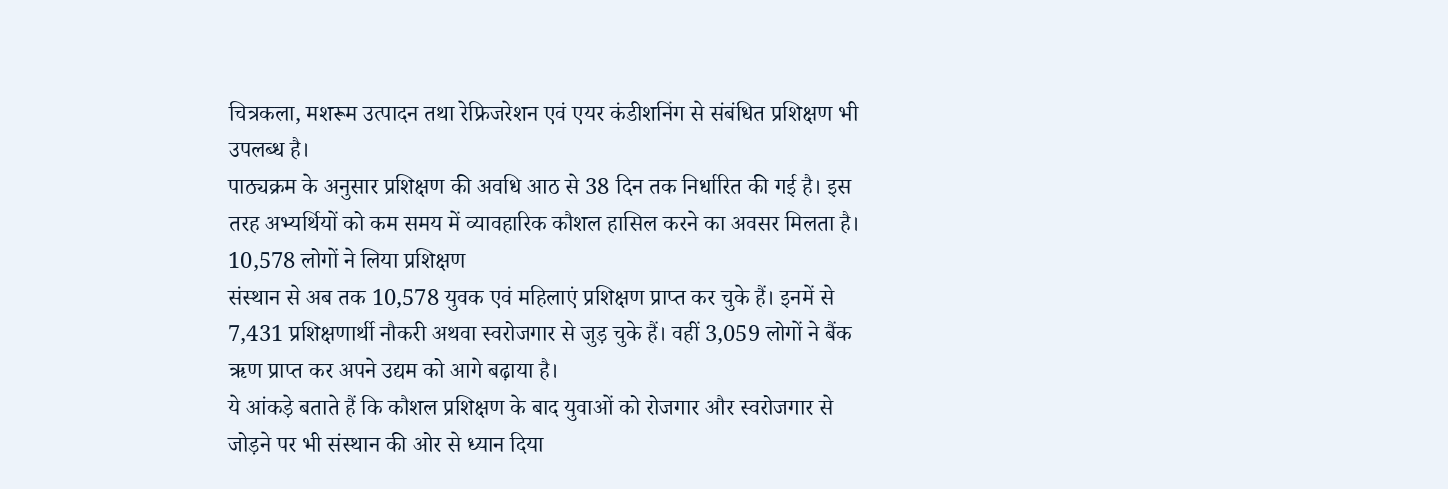चित्रकला, मशरूम उत्पादन तथा रेफ्रिजरेशन एवं एयर कंडीशनिंग से संबंधित प्रशिक्षण भी उपलब्ध है।
पाठ्यक्रम के अनुसार प्रशिक्षण की अवधि आठ से 38 दिन तक निर्धारित की गई है। इस तरह अभ्यर्थियों को कम समय में व्यावहारिक कौशल हासिल करने का अवसर मिलता है।
10,578 लोगों ने लिया प्रशिक्षण
संस्थान से अब तक 10,578 युवक एवं महिलाएं प्रशिक्षण प्राप्त कर चुके हैं। इनमें से 7,431 प्रशिक्षणार्थी नौकरी अथवा स्वरोजगार से जुड़ चुके हैं। वहीं 3,059 लोगों ने बैंक ऋण प्राप्त कर अपने उद्यम को आगे बढ़ाया है।
ये आंकड़े बताते हैं कि कौशल प्रशिक्षण के बाद युवाओं को रोजगार और स्वरोजगार से जोड़ने पर भी संस्थान की ओर से ध्यान दिया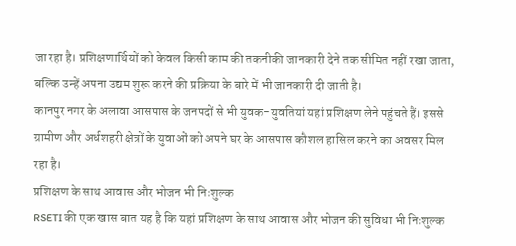जा रहा है। प्रशिक्षणार्थियों को केवल किसी काम की तकनीकी जानकारी देने तक सीमित नहीं रखा जाता, बल्कि उन्हें अपना उद्यम शुरू करने की प्रक्रिया के बारे में भी जानकारी दी जाती है।
कानपुर नगर के अलावा आसपास के जनपदों से भी युवक-युवतियां यहां प्रशिक्षण लेने पहुंचते हैं। इससे ग्रामीण और अर्धशहरी क्षेत्रों के युवाओं को अपने घर के आसपास कौशल हासिल करने का अवसर मिल रहा है।
प्रशिक्षण के साथ आवास और भोजन भी निःशुल्क
RSETI की एक खास बात यह है कि यहां प्रशिक्षण के साथ आवास और भोजन की सुविधा भी निःशुल्क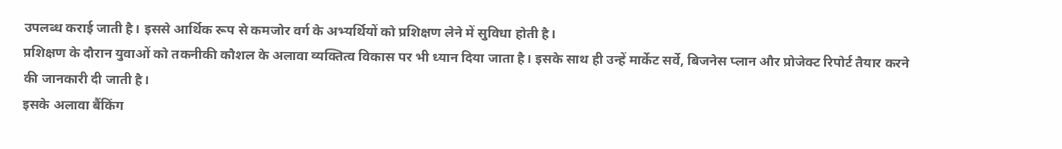उपलब्ध कराई जाती है। इससे आर्थिक रूप से कमजोर वर्ग के अभ्यर्थियों को प्रशिक्षण लेने में सुविधा होती है।
प्रशिक्षण के दौरान युवाओं को तकनीकी कौशल के अलावा व्यक्तित्व विकास पर भी ध्यान दिया जाता है। इसके साथ ही उन्हें मार्केट सर्वे, बिजनेस प्लान और प्रोजेक्ट रिपोर्ट तैयार करने की जानकारी दी जाती है।
इसके अलावा बैंकिंग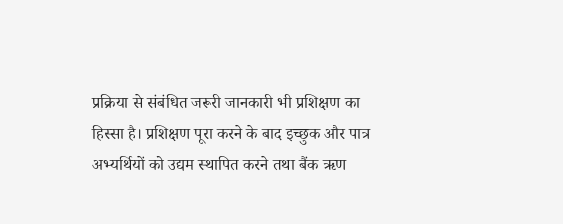प्रक्रिया से संबंधित जरूरी जानकारी भी प्रशिक्षण का हिस्सा है। प्रशिक्षण पूरा करने के बाद इच्छुक और पात्र अभ्यर्थियों को उद्यम स्थापित करने तथा बैंक ऋण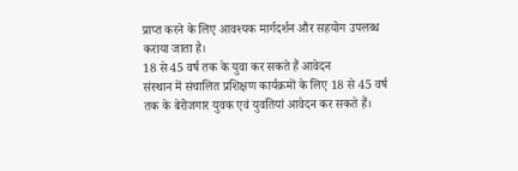प्राप्त करने के लिए आवश्यक मार्गदर्शन और सहयोग उपलब्ध कराया जाता है।
18 से 45 वर्ष तक के युवा कर सकते हैं आवेदन
संस्थान में संचालित प्रशिक्षण कार्यक्रमों के लिए 18 से 45 वर्ष तक के बेरोजगार युवक एवं युवतियां आवेदन कर सकते हैं।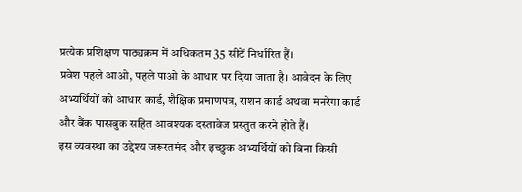प्रत्येक प्रशिक्षण पाठ्यक्रम में अधिकतम 35 सीटें निर्धारित हैं।
प्रवेश पहले आओ, पहले पाओ के आधार पर दिया जाता है। आवेदन के लिए अभ्यर्थियों को आधार कार्ड, शैक्षिक प्रमाणपत्र, राशन कार्ड अथवा मनरेगा कार्ड और बैंक पासबुक सहित आवश्यक दस्तावेज प्रस्तुत करने होते हैं।
इस व्यवस्था का उद्देश्य जरूरतमंद और इच्छुक अभ्यर्थियों को बिना किसी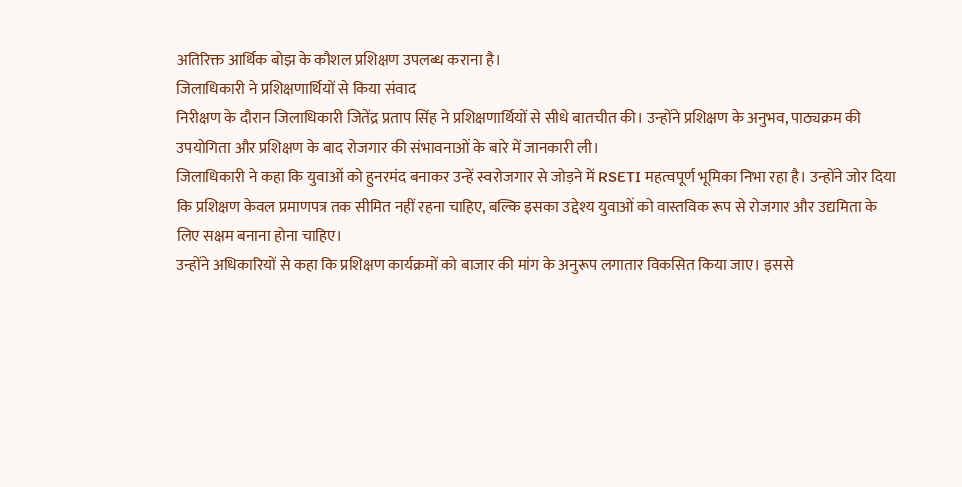अतिरिक्त आर्थिक बोझ के कौशल प्रशिक्षण उपलब्ध कराना है।
जिलाधिकारी ने प्रशिक्षणार्थियों से किया संवाद
निरीक्षण के दौरान जिलाधिकारी जितेंद्र प्रताप सिंह ने प्रशिक्षणार्थियों से सीधे बातचीत की। उन्होंने प्रशिक्षण के अनुभव, पाठ्यक्रम की उपयोगिता और प्रशिक्षण के बाद रोजगार की संभावनाओं के बारे में जानकारी ली।
जिलाधिकारी ने कहा कि युवाओं को हुनरमंद बनाकर उन्हें स्वरोजगार से जोड़ने में RSETI महत्वपूर्ण भूमिका निभा रहा है। उन्होंने जोर दिया कि प्रशिक्षण केवल प्रमाणपत्र तक सीमित नहीं रहना चाहिए, बल्कि इसका उद्देश्य युवाओं को वास्तविक रूप से रोजगार और उद्यमिता के लिए सक्षम बनाना होना चाहिए।
उन्होंने अधिकारियों से कहा कि प्रशिक्षण कार्यक्रमों को बाजार की मांग के अनुरूप लगातार विकसित किया जाए। इससे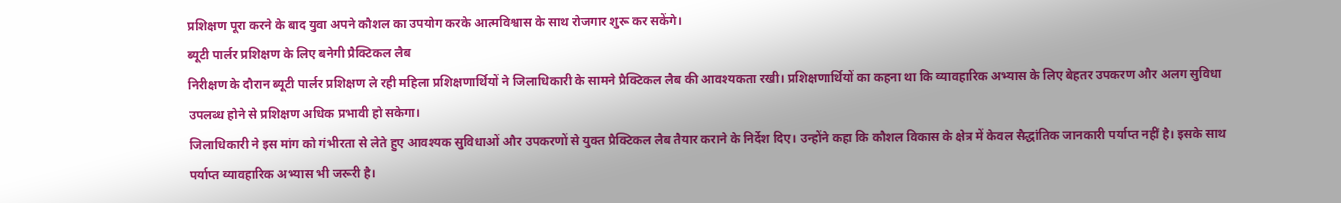प्रशिक्षण पूरा करने के बाद युवा अपने कौशल का उपयोग करके आत्मविश्वास के साथ रोजगार शुरू कर सकेंगे।
ब्यूटी पार्लर प्रशिक्षण के लिए बनेगी प्रैक्टिकल लैब
निरीक्षण के दौरान ब्यूटी पार्लर प्रशिक्षण ले रही महिला प्रशिक्षणार्थियों ने जिलाधिकारी के सामने प्रैक्टिकल लैब की आवश्यकता रखी। प्रशिक्षणार्थियों का कहना था कि व्यावहारिक अभ्यास के लिए बेहतर उपकरण और अलग सुविधा उपलब्ध होने से प्रशिक्षण अधिक प्रभावी हो सकेगा।
जिलाधिकारी ने इस मांग को गंभीरता से लेते हुए आवश्यक सुविधाओं और उपकरणों से युक्त प्रैक्टिकल लैब तैयार कराने के निर्देश दिए। उन्होंने कहा कि कौशल विकास के क्षेत्र में केवल सैद्धांतिक जानकारी पर्याप्त नहीं है। इसके साथ पर्याप्त व्यावहारिक अभ्यास भी जरूरी है।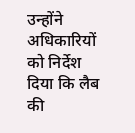उन्होंने अधिकारियों को निर्देश दिया कि लैब की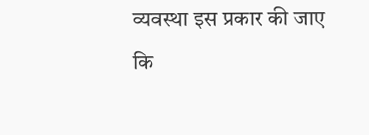व्यवस्था इस प्रकार की जाए कि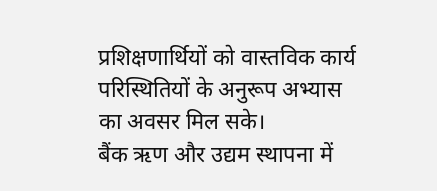प्रशिक्षणार्थियों को वास्तविक कार्य परिस्थितियों के अनुरूप अभ्यास का अवसर मिल सके।
बैंक ऋण और उद्यम स्थापना में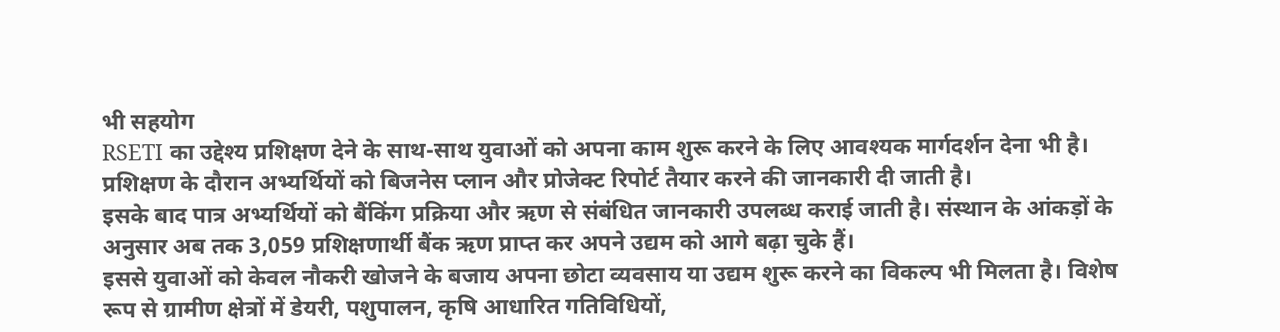भी सहयोग
RSETI का उद्देश्य प्रशिक्षण देने के साथ-साथ युवाओं को अपना काम शुरू करने के लिए आवश्यक मार्गदर्शन देना भी है। प्रशिक्षण के दौरान अभ्यर्थियों को बिजनेस प्लान और प्रोजेक्ट रिपोर्ट तैयार करने की जानकारी दी जाती है।
इसके बाद पात्र अभ्यर्थियों को बैंकिंग प्रक्रिया और ऋण से संबंधित जानकारी उपलब्ध कराई जाती है। संस्थान के आंकड़ों के अनुसार अब तक 3,059 प्रशिक्षणार्थी बैंक ऋण प्राप्त कर अपने उद्यम को आगे बढ़ा चुके हैं।
इससे युवाओं को केवल नौकरी खोजने के बजाय अपना छोटा व्यवसाय या उद्यम शुरू करने का विकल्प भी मिलता है। विशेष रूप से ग्रामीण क्षेत्रों में डेयरी, पशुपालन, कृषि आधारित गतिविधियों,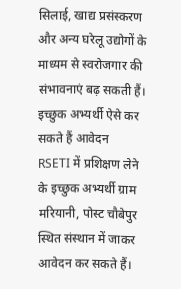सिलाई, खाद्य प्रसंस्करण और अन्य घरेलू उद्योगों के माध्यम से स्वरोजगार की संभावनाएं बढ़ सकती हैं।
इच्छुक अभ्यर्थी ऐसे कर सकते हैं आवेदन
RSETI में प्रशिक्षण लेने के इच्छुक अभ्यर्थी ग्राम मरियानी, पोस्ट चौबेपुर स्थित संस्थान में जाकर आवेदन कर सकते हैं।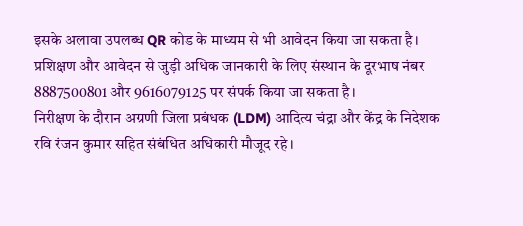इसके अलावा उपलब्ध QR कोड के माध्यम से भी आवेदन किया जा सकता है।
प्रशिक्षण और आवेदन से जुड़ी अधिक जानकारी के लिए संस्थान के दूरभाष नंबर 8887500801 और 9616079125 पर संपर्क किया जा सकता है।
निरीक्षण के दौरान अग्रणी जिला प्रबंधक (LDM) आदित्य चंद्रा और केंद्र के निदेशक रवि रंजन कुमार सहित संबंधित अधिकारी मौजूद रहे।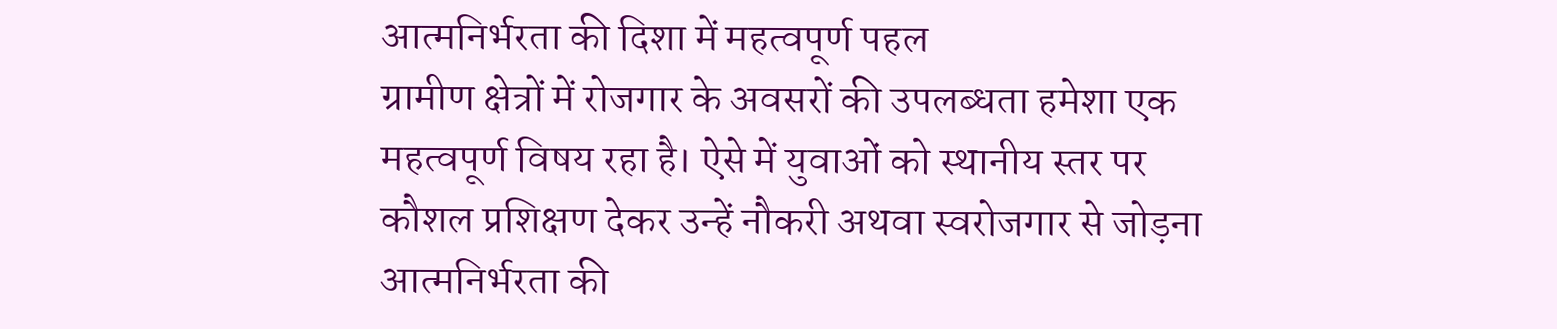आत्मनिर्भरता की दिशा में महत्वपूर्ण पहल
ग्रामीण क्षेत्रों में रोजगार के अवसरों की उपलब्धता हमेशा एक महत्वपूर्ण विषय रहा है। ऐसे में युवाओं को स्थानीय स्तर पर कौशल प्रशिक्षण देकर उन्हें नौकरी अथवा स्वरोजगार से जोड़ना आत्मनिर्भरता की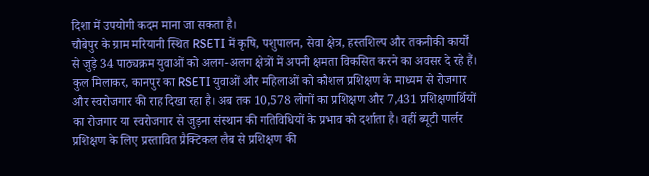दिशा में उपयोगी कदम माना जा सकता है।
चौबेपुर के ग्राम मरियानी स्थित RSETI में कृषि, पशुपालन, सेवा क्षेत्र, हस्तशिल्प और तकनीकी कार्यों से जुड़े 34 पाठ्यक्रम युवाओं को अलग-अलग क्षेत्रों में अपनी क्षमता विकसित करने का अवसर दे रहे हैं।
कुल मिलाकर, कानपुर का RSETI युवाओं और महिलाओं को कौशल प्रशिक्षण के माध्यम से रोजगार और स्वरोजगार की राह दिखा रहा है। अब तक 10,578 लोगों का प्रशिक्षण और 7,431 प्रशिक्षणार्थियों का रोजगार या स्वरोजगार से जुड़ना संस्थान की गतिविधियों के प्रभाव को दर्शाता है। वहीं ब्यूटी पार्लर प्रशिक्षण के लिए प्रस्तावित प्रैक्टिकल लैब से प्रशिक्षण की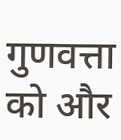गुणवत्ता को और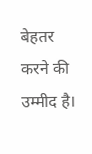बेहतर करने की उम्मीद है।